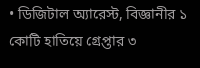• ডিজিটাল অ্যারেস্ট, বিজ্ঞানীর ১ কোটি হাতিয়ে গ্রেপ্তার ৩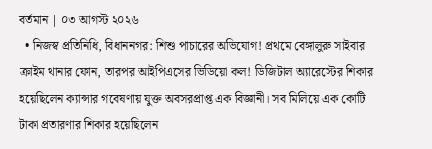বর্তমান | ০৩ আগস্ট ২০২৬
  • নিজস্ব প্রতিনিধি, বিধাননগর: শিশু পাচারের অভিযোগ! প্রথমে বেঙ্গালুরু সাইবার ক্রাইম থানার ফোন, তারপর আইপিএসের ভিডিয়ো কল! ডিজিটাল অ্যারেস্টের শিকার হয়েছিলেন ক্যান্সার গবেষণায় যুক্ত অবসরপ্রাপ্ত এক বিজ্ঞানী। সব মিলিয়ে এক কোটি টাকা প্রতারণার শিকার হয়েছিলেন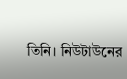তিনি। নিউটাউনের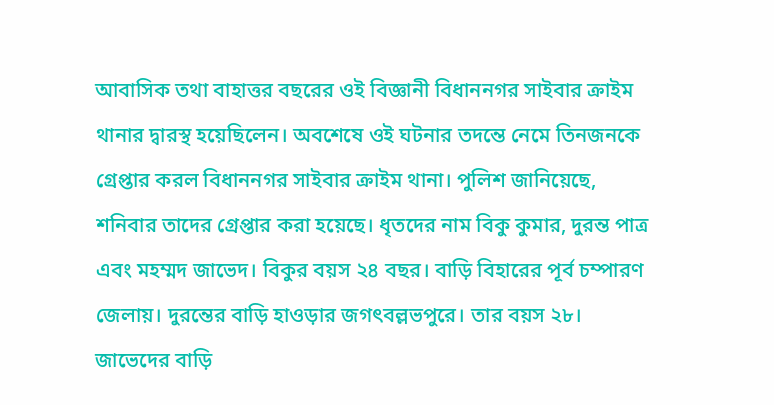আবাসিক তথা বাহাত্তর বছরের ওই বিজ্ঞানী বিধাননগর সাইবার ক্রাইম থানার দ্বারস্থ হয়েছিলেন। অবশেষে ওই ঘটনার তদন্তে নেমে তিনজনকে গ্রেপ্তার করল বিধাননগর সাইবার ক্রাইম থানা। পুলিশ জানিয়েছে, শনিবার তাদের গ্রেপ্তার করা হয়েছে। ধৃতদের নাম বিকু কুমার, দুরন্ত পাত্র এবং মহম্মদ জাভেদ। বিকুর বয়স ২৪ বছর। বাড়ি বিহারের পূর্ব চম্পারণ জেলায়। দুরন্তের বাড়ি হাওড়ার জগৎবল্লভপুরে। তার বয়স ২৮। জাভেদের বাড়ি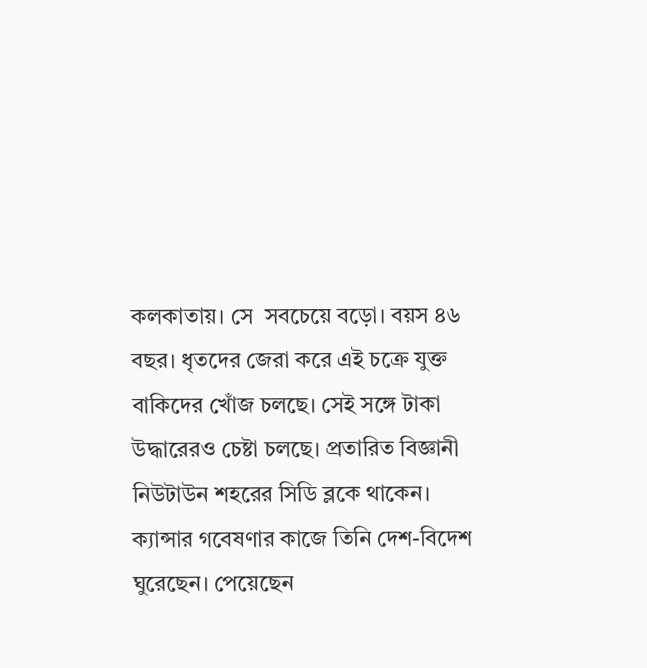কলকাতায়। সে  সবচেয়ে বড়ো। বয়স ৪৬ বছর। ধৃতদের জেরা করে এই চক্রে যুক্ত বাকিদের খোঁজ চলছে। সেই সঙ্গে টাকা উদ্ধারেরও চেষ্টা চলছে। প্রতারিত বিজ্ঞানী নিউটাউন শহরের সিডি ব্লকে থাকেন। ক্যান্সার গবেষণার কাজে তিনি দেশ-বিদেশ ঘুরেছেন। পেয়েছেন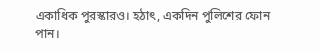একাধিক পুরস্কারও। হঠাৎ, একদিন পুলিশের ফোন পান।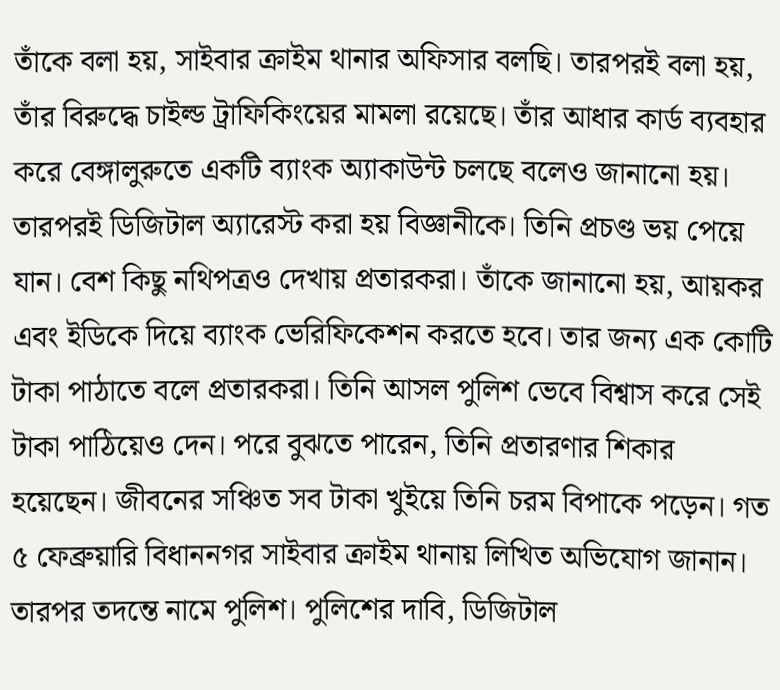তাঁকে বলা হয়, সাইবার ক্রাইম থানার অফিসার বলছি। তারপরই বলা হয়, তাঁর বিরুদ্ধে চাইল্ড ট্রাফিকিংয়ের মামলা রয়েছে। তাঁর আধার কার্ড ব্যবহার করে বেঙ্গালুরুতে একটি ব্যাংক অ্যাকাউন্ট চলছে বলেও জানানো হয়। তারপরই ডিজিটাল অ্যারেস্ট করা হয় বিজ্ঞানীকে। তিনি প্রচণ্ড ভয় পেয়ে যান। বেশ কিছু নথিপত্রও দেখায় প্রতারকরা। তাঁকে জানানো হয়, আয়কর এবং ইডিকে দিয়ে ব্যাংক ভেরিফিকেশন করতে হবে। তার জন্য এক কোটি টাকা পাঠাতে বলে প্রতারকরা। তিনি আসল পুলিশ ভেবে বিশ্বাস করে সেই টাকা পাঠিয়েও দেন। পরে বুঝতে পারেন, তিনি প্রতারণার শিকার হয়েছেন। জীবনের সঞ্চিত সব টাকা খুইয়ে তিনি চরম বিপাকে পড়েন। গত ৫ ফেব্রুয়ারি বিধাননগর সাইবার ক্রাইম থানায় লিখিত অভিযোগ জানান। তারপর তদন্তে নামে পুলিশ। পুলিশের দাবি, ডিজিটাল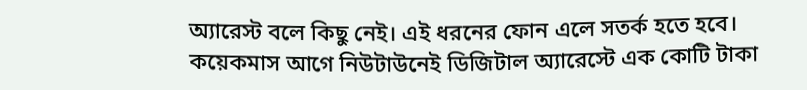অ্যারেস্ট বলে কিছু নেই। এই ধরনের ফোন এলে সতর্ক হতে হবে। কয়েকমাস আগে নিউটাউনেই ডিজিটাল অ্যারেস্টে এক কোটি টাকা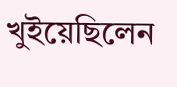খুইয়েছিলেন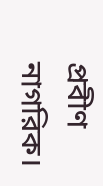প্রবীণ নাগরিক।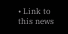• Link to this news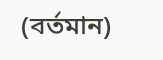(বর্তমান)